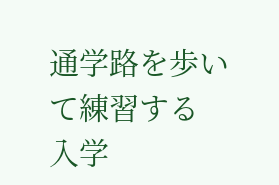通学路を歩いて練習する
入学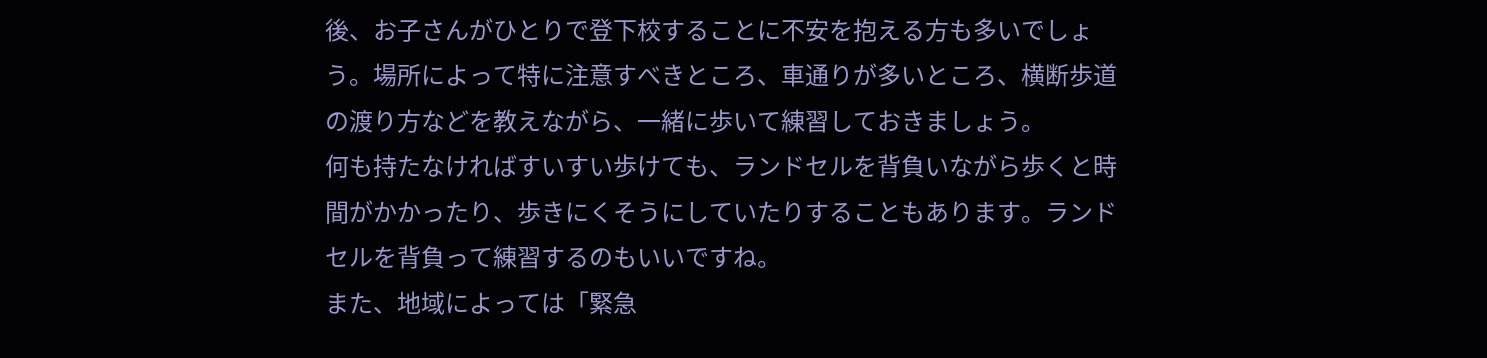後、お子さんがひとりで登下校することに不安を抱える方も多いでしょう。場所によって特に注意すべきところ、車通りが多いところ、横断歩道の渡り方などを教えながら、一緒に歩いて練習しておきましょう。
何も持たなければすいすい歩けても、ランドセルを背負いながら歩くと時間がかかったり、歩きにくそうにしていたりすることもあります。ランドセルを背負って練習するのもいいですね。
また、地域によっては「緊急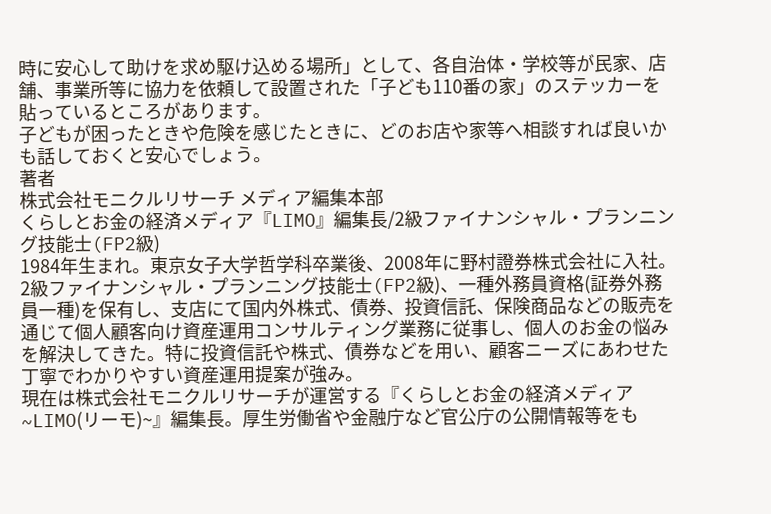時に安心して助けを求め駆け込める場所」として、各自治体・学校等が民家、店舗、事業所等に協力を依頼して設置された「子ども110番の家」のステッカーを貼っているところがあります。
子どもが困ったときや危険を感じたときに、どのお店や家等へ相談すれば良いかも話しておくと安心でしょう。
著者
株式会社モニクルリサーチ メディア編集本部
くらしとお金の経済メディア『LIMO』編集長/2級ファイナンシャル・プランニング技能士(FP2級)
1984年生まれ。東京女子大学哲学科卒業後、2008年に野村證券株式会社に入社。2級ファイナンシャル・プランニング技能士(FP2級)、一種外務員資格(証券外務員一種)を保有し、支店にて国内外株式、債券、投資信託、保険商品などの販売を通じて個人顧客向け資産運用コンサルティング業務に従事し、個人のお金の悩みを解決してきた。特に投資信託や株式、債券などを用い、顧客ニーズにあわせた丁寧でわかりやすい資産運用提案が強み。
現在は株式会社モニクルリサーチが運営する『くらしとお金の経済メディア~LIMO(リーモ)~』編集長。厚生労働省や金融庁など官公庁の公開情報等をも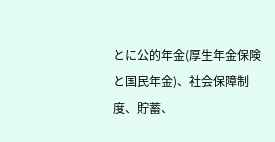とに公的年金(厚生年金保険と国民年金)、社会保障制度、貯蓄、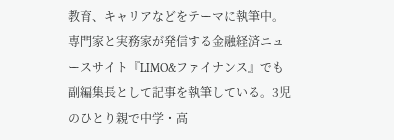教育、キャリアなどをテーマに執筆中。専門家と実務家が発信する金融経済ニュースサイト『LIMO&ファイナンス』でも副編集長として記事を執筆している。3児のひとり親で中学・高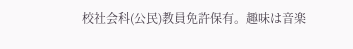校社会科(公民)教員免許保有。趣味は音楽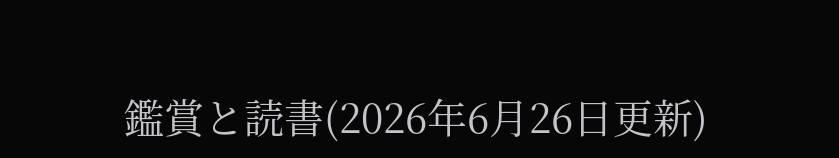鑑賞と読書(2026年6月26日更新)